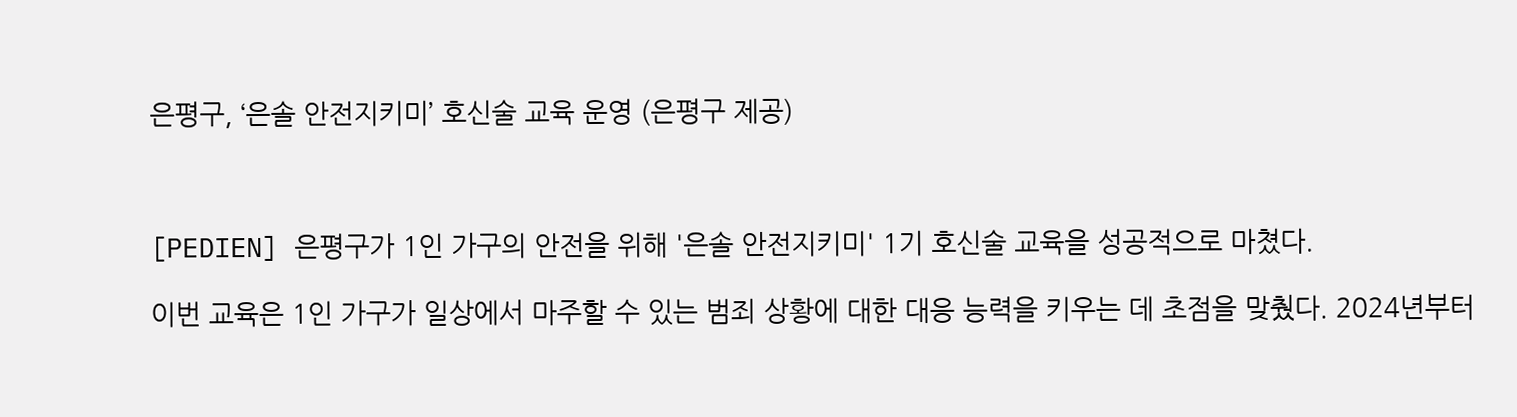은평구, ‘은솔 안전지키미’ 호신술 교육 운영 (은평구 제공)



[PEDIEN] 은평구가 1인 가구의 안전을 위해 '은솔 안전지키미' 1기 호신술 교육을 성공적으로 마쳤다.

이번 교육은 1인 가구가 일상에서 마주할 수 있는 범죄 상황에 대한 대응 능력을 키우는 데 초점을 맞췄다. 2024년부터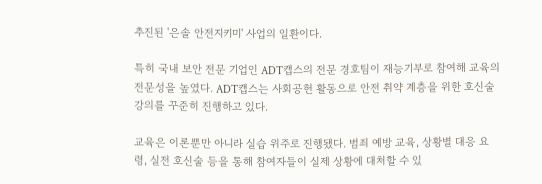추진된 '은솔 안전지키미' 사업의 일환이다.

특히 국내 보안 전문 기업인 ADT캡스의 전문 경호팀이 재능기부로 참여해 교육의 전문성을 높였다. ADT캡스는 사회공헌 활동으로 안전 취약 계층을 위한 호신술 강의를 꾸준히 진행하고 있다.

교육은 이론뿐만 아니라 실습 위주로 진행됐다. 범죄 예방 교육, 상황별 대응 요령, 실전 호신술 등을 통해 참여자들이 실제 상황에 대처할 수 있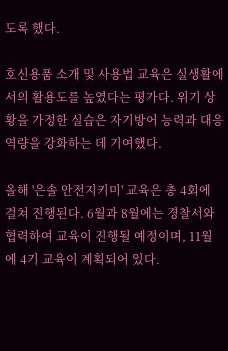도록 했다.

호신용품 소개 및 사용법 교육은 실생활에서의 활용도를 높였다는 평가다. 위기 상황을 가정한 실습은 자기방어 능력과 대응 역량을 강화하는 데 기여했다.

올해 '은솔 안전지키미' 교육은 총 4회에 걸쳐 진행된다. 6월과 8월에는 경찰서와 협력하여 교육이 진행될 예정이며, 11월에 4기 교육이 계획되어 있다.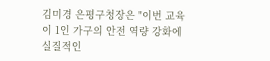김미경 은평구청장은 "이번 교육이 1인 가구의 안전 역량 강화에 실질적인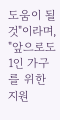도움이 될 것"이라며, "앞으로도 1인 가구를 위한 지원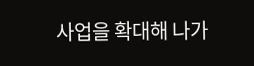사업을 확대해 나가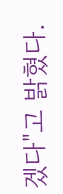겠다"고 밝혔다.